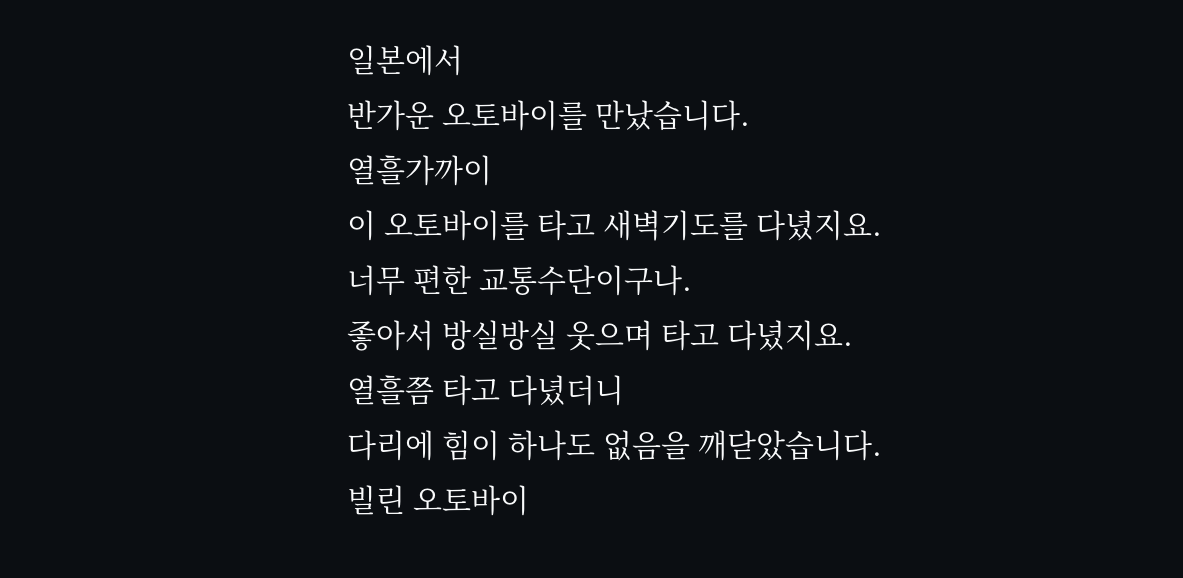일본에서
반가운 오토바이를 만났습니다.
열흘가까이
이 오토바이를 타고 새벽기도를 다녔지요.
너무 편한 교통수단이구나.
좋아서 방실방실 웃으며 타고 다녔지요.
열흘쯤 타고 다녔더니
다리에 힘이 하나도 없음을 깨닫았습니다.
빌린 오토바이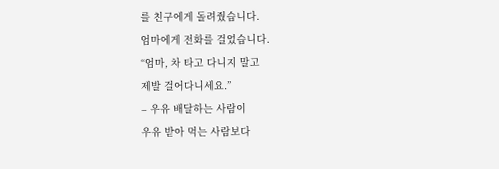를 친구에게 돌려줬습니다.
엄마에게 전화를 걸었습니다.
“엄마, 차 타고 다니지 말고
제발 걸어다니세요.”
– 우유 배달하는 사람이
우유 받아 먹는 사람보다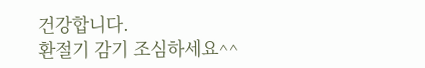건강합니다.
환절기 감기 조심하세요^^